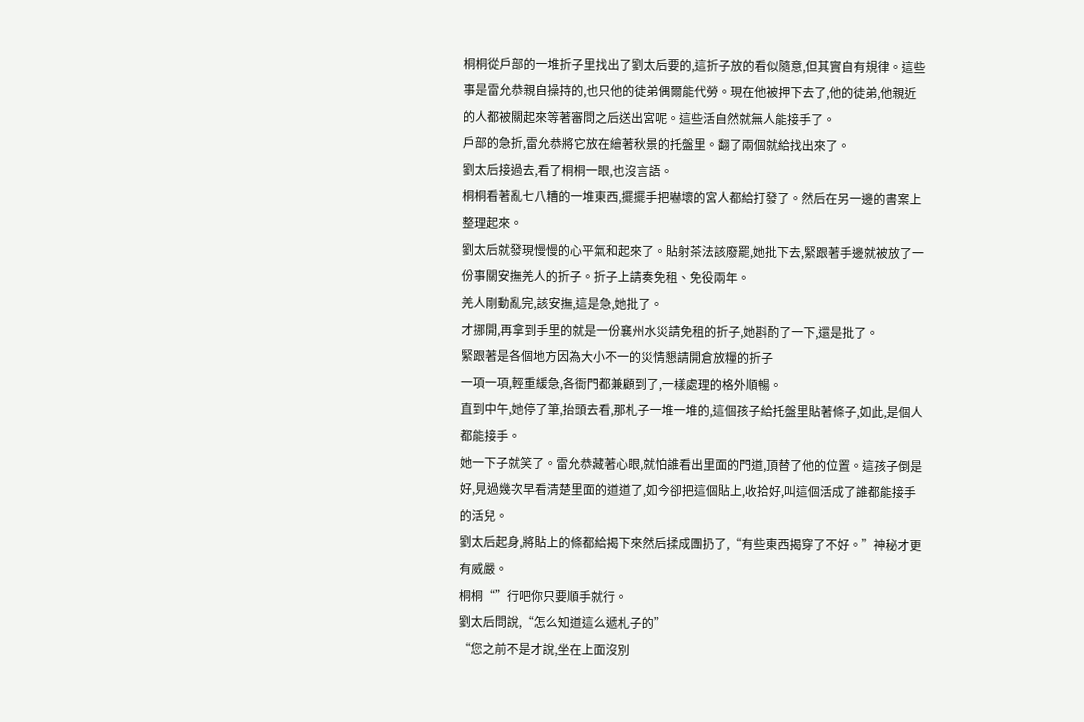桐桐從戶部的一堆折子里找出了劉太后要的,這折子放的看似隨意,但其實自有規律。這些事是雷允恭親自操持的,也只他的徒弟偶爾能代勞。現在他被押下去了,他的徒弟,他親近的人都被關起來等著審問之后送出宮呢。這些活自然就無人能接手了。
戶部的急折,雷允恭將它放在繪著秋景的托盤里。翻了兩個就給找出來了。
劉太后接過去,看了桐桐一眼,也沒言語。
桐桐看著亂七八糟的一堆東西,擺擺手把嚇壞的宮人都給打發了。然后在另一邊的書案上整理起來。
劉太后就發現慢慢的心平氣和起來了。貼射茶法該廢罷,她批下去,緊跟著手邊就被放了一份事關安撫羌人的折子。折子上請奏免租、免役兩年。
羌人剛動亂完,該安撫,這是急,她批了。
才挪開,再拿到手里的就是一份襄州水災請免租的折子,她斟酌了一下,還是批了。
緊跟著是各個地方因為大小不一的災情懇請開倉放糧的折子
一項一項,輕重緩急,各衙門都兼顧到了,一樣處理的格外順暢。
直到中午,她停了筆,抬頭去看,那札子一堆一堆的,這個孩子給托盤里貼著條子,如此,是個人都能接手。
她一下子就笑了。雷允恭藏著心眼,就怕誰看出里面的門道,頂替了他的位置。這孩子倒是好,見過幾次早看清楚里面的道道了,如今卻把這個貼上,收拾好,叫這個活成了誰都能接手的活兒。
劉太后起身,將貼上的條都給揭下來然后揉成團扔了,“有些東西揭穿了不好。”神秘才更有威嚴。
桐桐“”行吧你只要順手就行。
劉太后問說,“怎么知道這么遞札子的”
“您之前不是才說,坐在上面沒別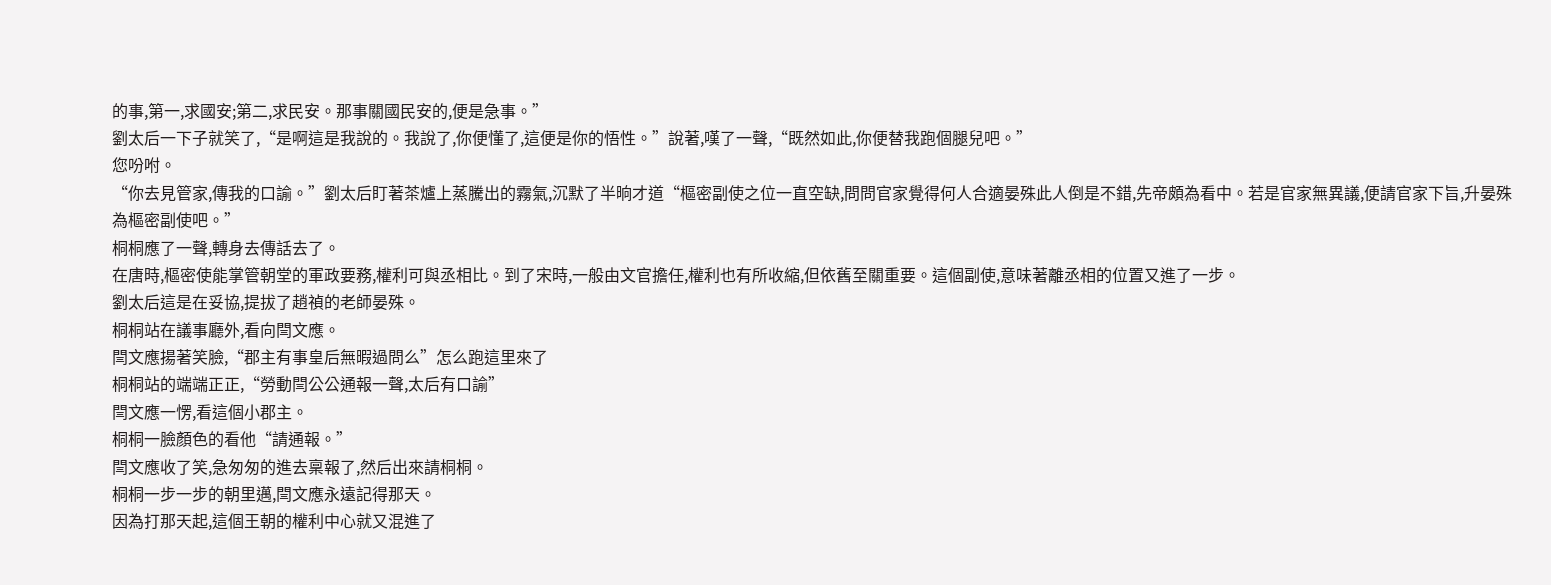的事,第一,求國安;第二,求民安。那事關國民安的,便是急事。”
劉太后一下子就笑了,“是啊這是我說的。我說了,你便懂了,這便是你的悟性。”說著,嘆了一聲,“既然如此,你便替我跑個腿兒吧。”
您吩咐。
“你去見管家,傳我的口諭。”劉太后盯著茶爐上蒸騰出的霧氣,沉默了半晌才道“樞密副使之位一直空缺,問問官家覺得何人合適晏殊此人倒是不錯,先帝頗為看中。若是官家無異議,便請官家下旨,升晏殊為樞密副使吧。”
桐桐應了一聲,轉身去傳話去了。
在唐時,樞密使能掌管朝堂的軍政要務,權利可與丞相比。到了宋時,一般由文官擔任,權利也有所收縮,但依舊至關重要。這個副使,意味著離丞相的位置又進了一步。
劉太后這是在妥協,提拔了趙禎的老師晏殊。
桐桐站在議事廳外,看向閆文應。
閆文應揚著笑臉,“郡主有事皇后無暇過問么”怎么跑這里來了
桐桐站的端端正正,“勞動閆公公通報一聲,太后有口諭”
閆文應一愣,看這個小郡主。
桐桐一臉顏色的看他“請通報。”
閆文應收了笑,急匆匆的進去稟報了,然后出來請桐桐。
桐桐一步一步的朝里邁,閆文應永遠記得那天。
因為打那天起,這個王朝的權利中心就又混進了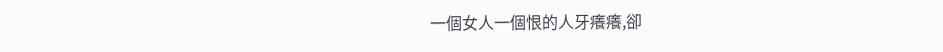一個女人一個恨的人牙癢癢,卻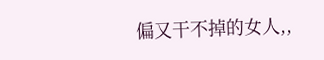偏又干不掉的女人,,